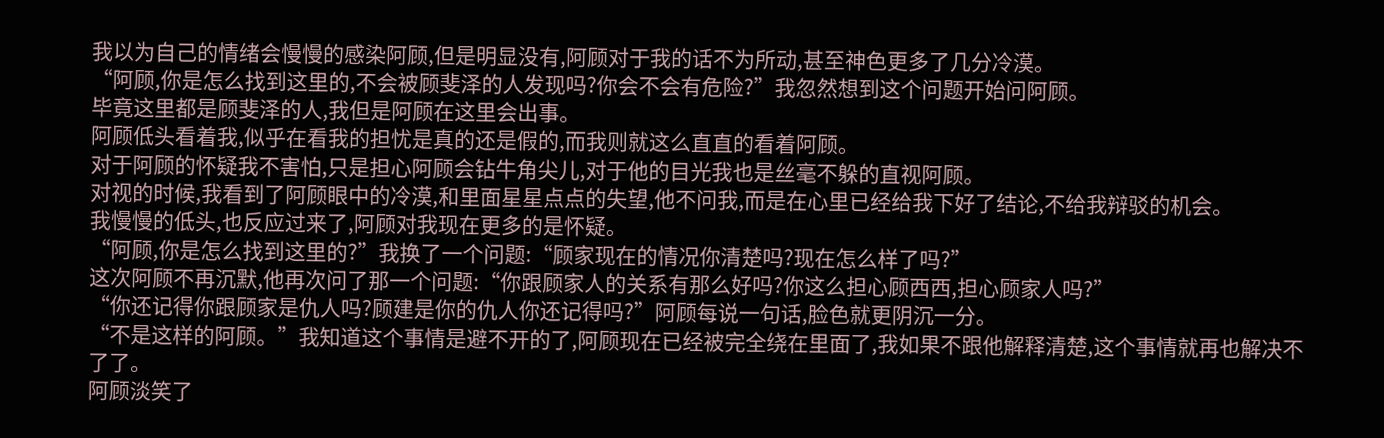我以为自己的情绪会慢慢的感染阿顾,但是明显没有,阿顾对于我的话不为所动,甚至神色更多了几分冷漠。
“阿顾,你是怎么找到这里的,不会被顾斐泽的人发现吗?你会不会有危险?”我忽然想到这个问题开始问阿顾。
毕竟这里都是顾斐泽的人,我但是阿顾在这里会出事。
阿顾低头看着我,似乎在看我的担忧是真的还是假的,而我则就这么直直的看着阿顾。
对于阿顾的怀疑我不害怕,只是担心阿顾会钻牛角尖儿,对于他的目光我也是丝毫不躲的直视阿顾。
对视的时候,我看到了阿顾眼中的冷漠,和里面星星点点的失望,他不问我,而是在心里已经给我下好了结论,不给我辩驳的机会。
我慢慢的低头,也反应过来了,阿顾对我现在更多的是怀疑。
“阿顾,你是怎么找到这里的?”我换了一个问题:“顾家现在的情况你清楚吗?现在怎么样了吗?”
这次阿顾不再沉默,他再次问了那一个问题:“你跟顾家人的关系有那么好吗?你这么担心顾西西,担心顾家人吗?”
“你还记得你跟顾家是仇人吗?顾建是你的仇人你还记得吗?”阿顾每说一句话,脸色就更阴沉一分。
“不是这样的阿顾。”我知道这个事情是避不开的了,阿顾现在已经被完全绕在里面了,我如果不跟他解释清楚,这个事情就再也解决不了了。
阿顾淡笑了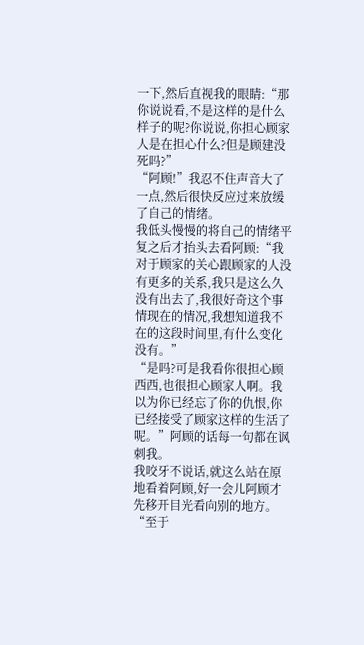一下,然后直视我的眼睛:“那你说说看,不是这样的是什么样子的呢?你说说,你担心顾家人是在担心什么?但是顾建没死吗?”
“阿顾!”我忍不住声音大了一点,然后很快反应过来放缓了自己的情绪。
我低头慢慢的将自己的情绪平复之后才抬头去看阿顾:“我对于顾家的关心跟顾家的人没有更多的关系,我只是这么久没有出去了,我很好奇这个事情现在的情况,我想知道我不在的这段时间里,有什么变化没有。”
“是吗?可是我看你很担心顾西西,也很担心顾家人啊。我以为你已经忘了你的仇恨,你已经接受了顾家这样的生活了呢。”阿顾的话每一句都在讽刺我。
我咬牙不说话,就这么站在原地看着阿顾,好一会儿阿顾才先移开目光看向别的地方。
“至于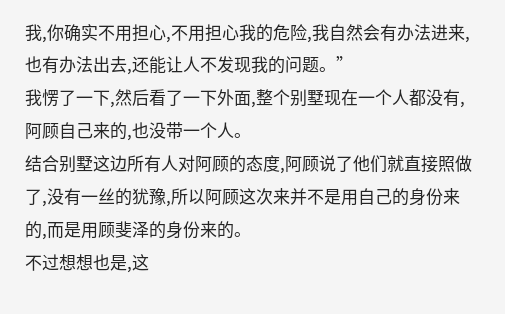我,你确实不用担心,不用担心我的危险,我自然会有办法进来,也有办法出去,还能让人不发现我的问题。”
我愣了一下,然后看了一下外面,整个别墅现在一个人都没有,阿顾自己来的,也没带一个人。
结合别墅这边所有人对阿顾的态度,阿顾说了他们就直接照做了,没有一丝的犹豫,所以阿顾这次来并不是用自己的身份来的,而是用顾斐泽的身份来的。
不过想想也是,这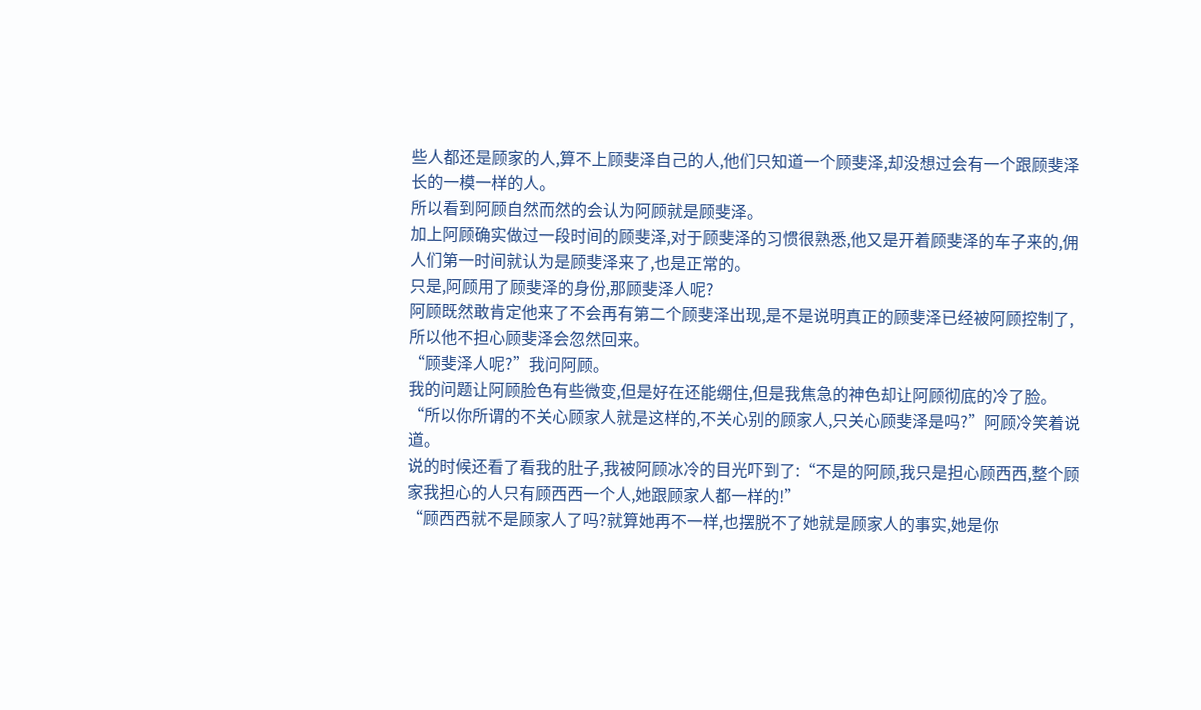些人都还是顾家的人,算不上顾斐泽自己的人,他们只知道一个顾斐泽,却没想过会有一个跟顾斐泽长的一模一样的人。
所以看到阿顾自然而然的会认为阿顾就是顾斐泽。
加上阿顾确实做过一段时间的顾斐泽,对于顾斐泽的习惯很熟悉,他又是开着顾斐泽的车子来的,佣人们第一时间就认为是顾斐泽来了,也是正常的。
只是,阿顾用了顾斐泽的身份,那顾斐泽人呢?
阿顾既然敢肯定他来了不会再有第二个顾斐泽出现,是不是说明真正的顾斐泽已经被阿顾控制了,所以他不担心顾斐泽会忽然回来。
“顾斐泽人呢?”我问阿顾。
我的问题让阿顾脸色有些微变,但是好在还能绷住,但是我焦急的神色却让阿顾彻底的冷了脸。
“所以你所谓的不关心顾家人就是这样的,不关心别的顾家人,只关心顾斐泽是吗?”阿顾冷笑着说道。
说的时候还看了看我的肚子,我被阿顾冰冷的目光吓到了:“不是的阿顾,我只是担心顾西西,整个顾家我担心的人只有顾西西一个人,她跟顾家人都一样的!”
“顾西西就不是顾家人了吗?就算她再不一样,也摆脱不了她就是顾家人的事实,她是你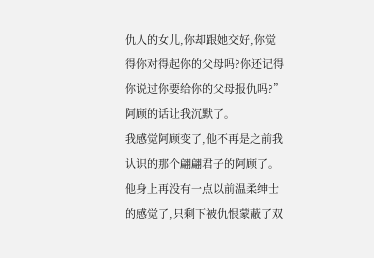仇人的女儿,你却跟她交好,你觉得你对得起你的父母吗?你还记得你说过你要给你的父母报仇吗?”阿顾的话让我沉默了。
我感觉阿顾变了,他不再是之前我认识的那个翩翩君子的阿顾了。
他身上再没有一点以前温柔绅士的感觉了,只剩下被仇恨蒙蔽了双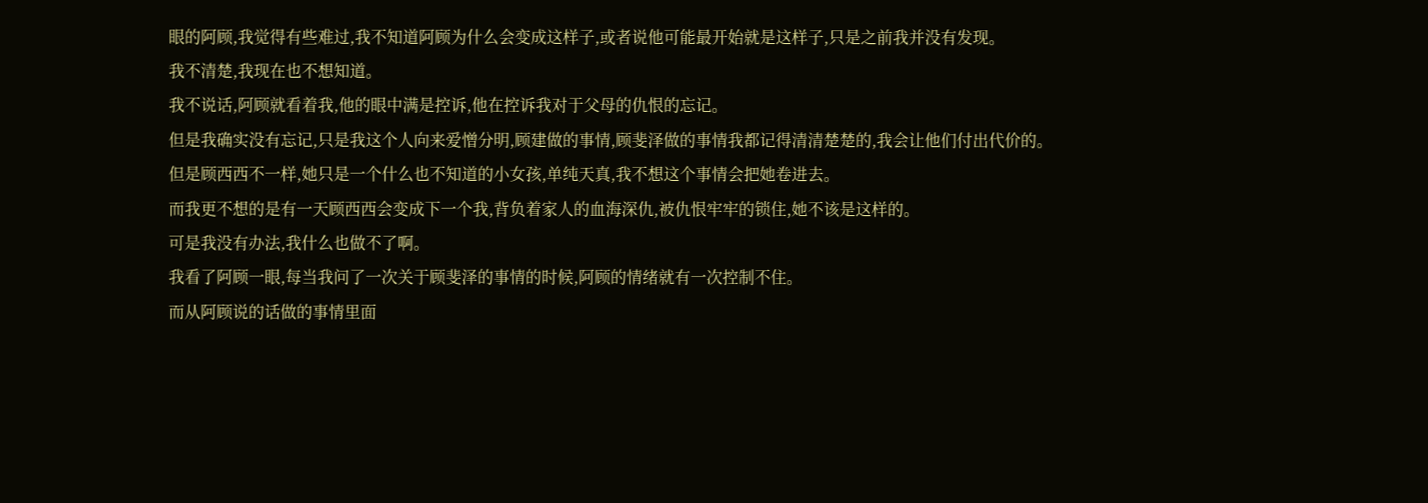眼的阿顾,我觉得有些难过,我不知道阿顾为什么会变成这样子,或者说他可能最开始就是这样子,只是之前我并没有发现。
我不清楚,我现在也不想知道。
我不说话,阿顾就看着我,他的眼中满是控诉,他在控诉我对于父母的仇恨的忘记。
但是我确实没有忘记,只是我这个人向来爱憎分明,顾建做的事情,顾斐泽做的事情我都记得清清楚楚的,我会让他们付出代价的。
但是顾西西不一样,她只是一个什么也不知道的小女孩,单纯天真,我不想这个事情会把她卷进去。
而我更不想的是有一天顾西西会变成下一个我,背负着家人的血海深仇,被仇恨牢牢的锁住,她不该是这样的。
可是我没有办法,我什么也做不了啊。
我看了阿顾一眼,每当我问了一次关于顾斐泽的事情的时候,阿顾的情绪就有一次控制不住。
而从阿顾说的话做的事情里面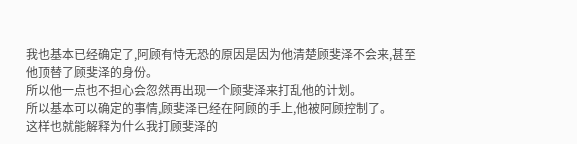我也基本已经确定了,阿顾有恃无恐的原因是因为他清楚顾斐泽不会来,甚至他顶替了顾斐泽的身份。
所以他一点也不担心会忽然再出现一个顾斐泽来打乱他的计划。
所以基本可以确定的事情,顾斐泽已经在阿顾的手上,他被阿顾控制了。
这样也就能解释为什么我打顾斐泽的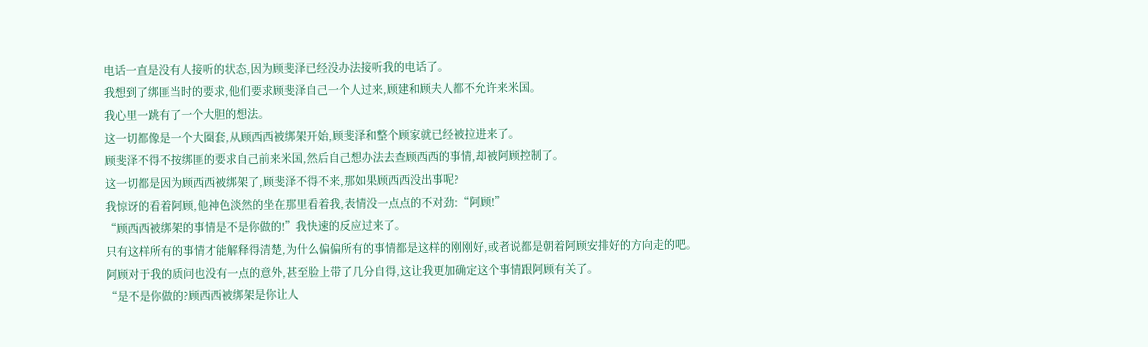电话一直是没有人接听的状态,因为顾斐泽已经没办法接听我的电话了。
我想到了绑匪当时的要求,他们要求顾斐泽自己一个人过来,顾建和顾夫人都不允许来米国。
我心里一跳有了一个大胆的想法。
这一切都像是一个大圈套,从顾西西被绑架开始,顾斐泽和整个顾家就已经被拉进来了。
顾斐泽不得不按绑匪的要求自己前来米国,然后自己想办法去查顾西西的事情,却被阿顾控制了。
这一切都是因为顾西西被绑架了,顾斐泽不得不来,那如果顾西西没出事呢?
我惊讶的看着阿顾,他神色淡然的坐在那里看着我,表情没一点点的不对劲:“阿顾!”
“顾西西被绑架的事情是不是你做的!”我快速的反应过来了。
只有这样所有的事情才能解释得清楚,为什么偏偏所有的事情都是这样的刚刚好,或者说都是朝着阿顾安排好的方向走的吧。
阿顾对于我的质问也没有一点的意外,甚至脸上带了几分自得,这让我更加确定这个事情跟阿顾有关了。
“是不是你做的?顾西西被绑架是你让人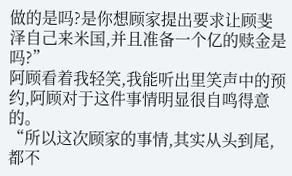做的是吗?是你想顾家提出要求让顾斐泽自己来米国,并且准备一个亿的赎金是吗?”
阿顾看着我轻笑,我能听出里笑声中的预约,阿顾对于这件事情明显很自鸣得意的。
“所以这次顾家的事情,其实从头到尾,都不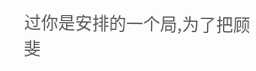过你是安排的一个局,为了把顾斐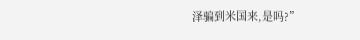泽骗到米国来,是吗?”